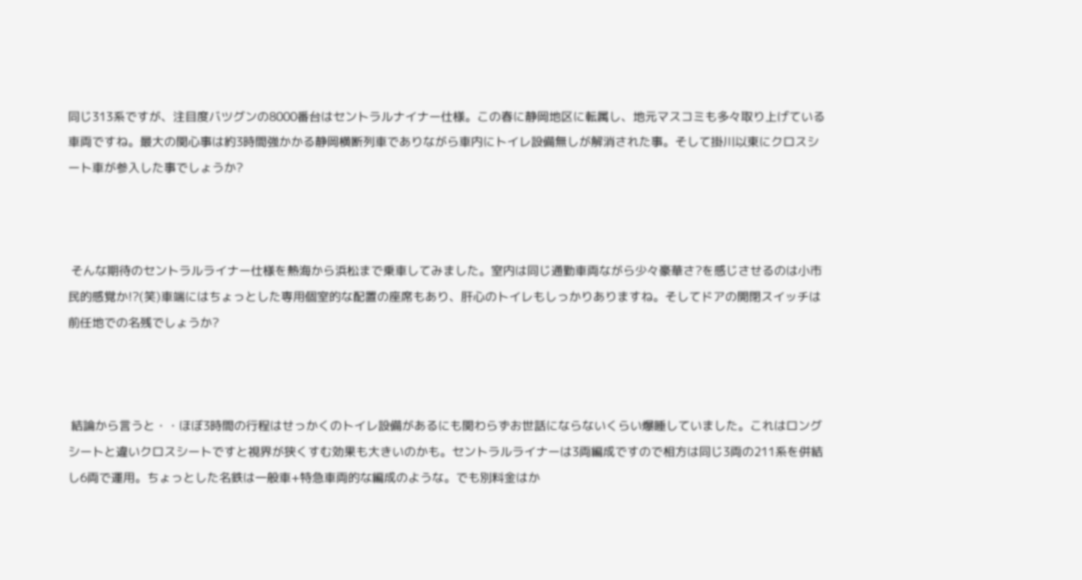同じ313系ですが、注目度バツグンの8000番台はセントラルナイナー仕様。この春に静岡地区に転属し、地元マスコミも多々取り上げている車両ですね。最大の関心事は約3時間強かかる静岡横断列車でありながら車内にトイレ設備無しが解消された事。そして掛川以東にクロスシート車が参入した事でしょうか?



 そんな期待のセントラルライナー仕様を熱海から浜松まで乗車してみました。室内は同じ通勤車両ながら少々豪華さ?を感じさせるのは小市民的感覚か!?(笑)車端にはちょっとした専用個室的な配置の座席もあり、肝心のトイレもしっかりありますね。そしてドアの開閉スイッチは前任地での名残でしょうか?



 結論から言うと・・ほぼ3時間の行程はせっかくのトイレ設備があるにも関わらずお世話にならないくらい爆睡していました。これはロングシートと違いクロスシートですと視界が狭くすむ効果も大きいのかも。セントラルライナーは3両編成ですので相方は同じ3両の211系を併結し6両で運用。ちょっとした名鉄は一般車+特急車両的な編成のような。でも別料金はか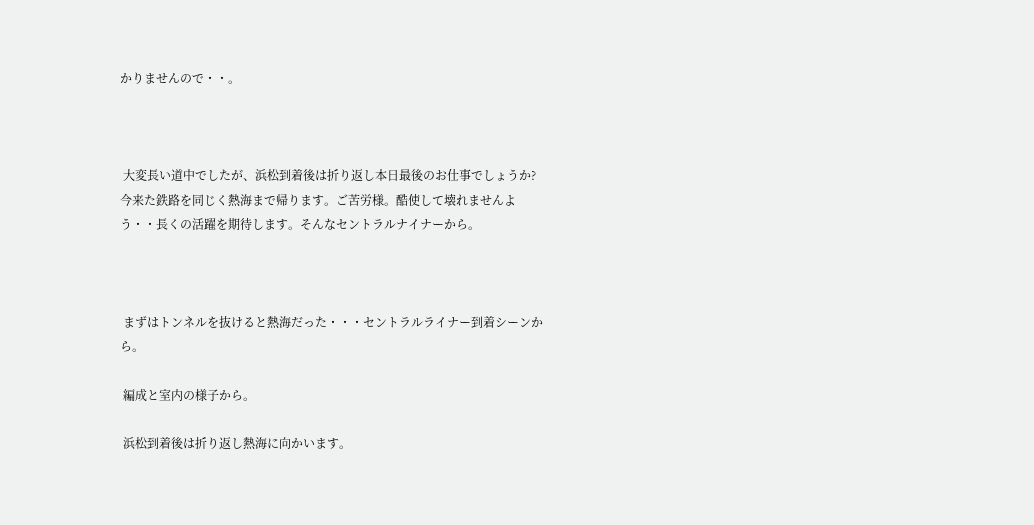かりませんので・・。



 大変長い道中でしたが、浜松到着後は折り返し本日最後のお仕事でしょうか?今来た鉄路を同じく熱海まで帰ります。ご苦労様。酷使して壊れませんよう・・長くの活躍を期待します。そんなセントラルナイナーから。



 まずはトンネルを抜けると熱海だった・・・セントラルライナー到着シーンから。

 編成と室内の様子から。

 浜松到着後は折り返し熱海に向かいます。